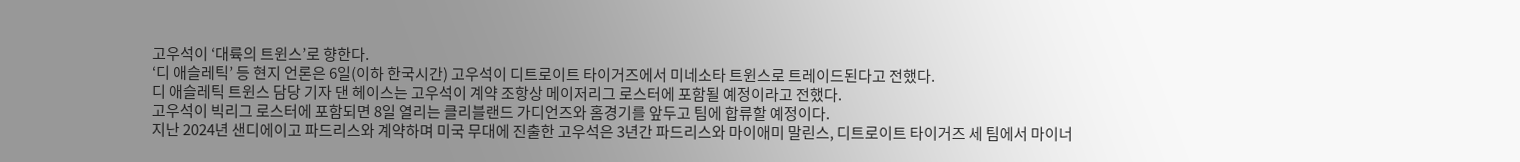고우석이 ‘대륙의 트윈스’로 향한다.
‘디 애슬레틱’ 등 현지 언론은 6일(이하 한국시간) 고우석이 디트로이트 타이거즈에서 미네소타 트윈스로 트레이드된다고 전했다.
디 애슬레틱 트윈스 담당 기자 댄 헤이스는 고우석이 계약 조항상 메이저리그 로스터에 포함될 예정이라고 전했다.
고우석이 빅리그 로스터에 포함되면 8일 열리는 클리블랜드 가디언즈와 홈경기를 앞두고 팀에 합류할 예정이다.
지난 2024년 샌디에이고 파드리스와 계약하며 미국 무대에 진출한 고우석은 3년간 파드리스와 마이애미 말린스, 디트로이트 타이거즈 세 팀에서 마이너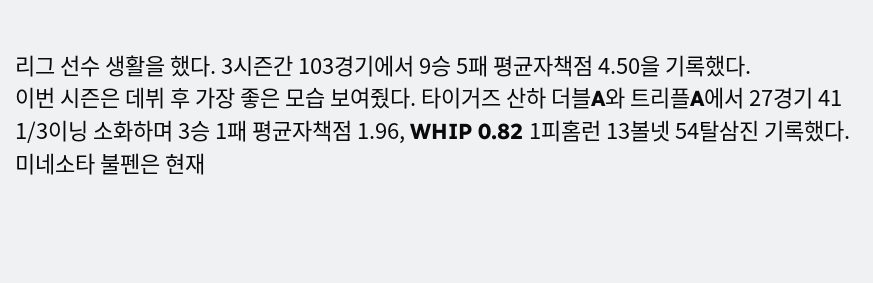리그 선수 생활을 했다. 3시즌간 103경기에서 9승 5패 평균자책점 4.50을 기록했다.
이번 시즌은 데뷔 후 가장 좋은 모습 보여줬다. 타이거즈 산하 더블A와 트리플A에서 27경기 41 1/3이닝 소화하며 3승 1패 평균자책점 1.96, WHIP 0.82 1피홈런 13볼넷 54탈삼진 기록했다.
미네소타 불펜은 현재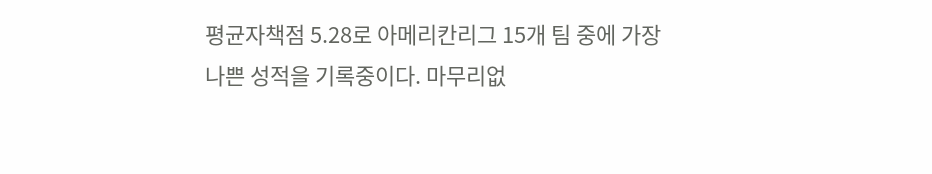평균자책점 5.28로 아메리칸리그 15개 팀 중에 가장 나쁜 성적을 기록중이다. 마무리없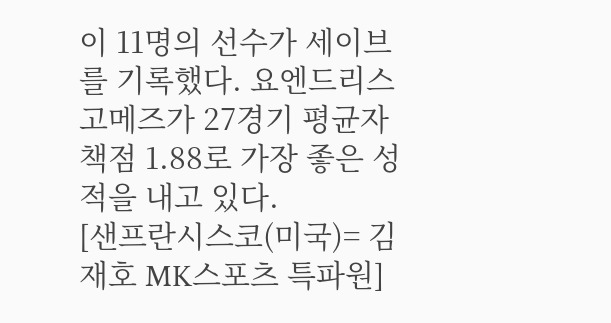이 11명의 선수가 세이브를 기록했다. 요엔드리스 고메즈가 27경기 평균자책점 1.88로 가장 좋은 성적을 내고 있다.
[샌프란시스코(미국)= 김재호 MK스포츠 특파원]